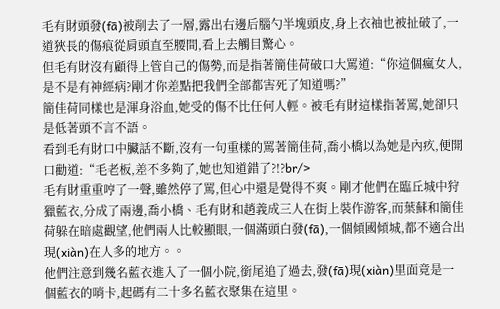毛有財頭發(fā)被削去了一層,露出右邊后腦勺半塊頭皮,身上衣袖也被扯破了,一道狹長的傷痕從肩頭直至腰間,看上去觸目驚心。
但毛有財沒有顧得上管自己的傷勢,而是指著簡佳荷破口大罵道:“你這個瘋女人,是不是有神經病?剛才你差點把我們全部都害死了知道嗎?”
簡佳荷同樣也是渾身浴血,她受的傷不比任何人輕。被毛有財這樣指著罵,她卻只是低著頭不言不語。
看到毛有財口中臟話不斷,沒有一句重樣的罵著簡佳荷,喬小橋以為她是內疚,便開口勸道:“毛老板,差不多夠了,她也知道錯了?!?br/>
毛有財重重哼了一聲,雖然停了罵,但心中還是覺得不爽。剛才他們在臨丘城中狩獵藍衣,分成了兩邊,喬小橋、毛有財和趙義成三人在街上裝作游客,而葉蘇和簡佳荷躲在暗處觀望,他們兩人比較顯眼,一個滿頭白發(fā),一個傾國傾城,都不適合出現(xiàn)在人多的地方。。
他們注意到幾名藍衣進入了一個小院,銜尾追了過去,發(fā)現(xiàn)里面竟是一個藍衣的哨卡,起碼有二十多名藍衣聚集在這里。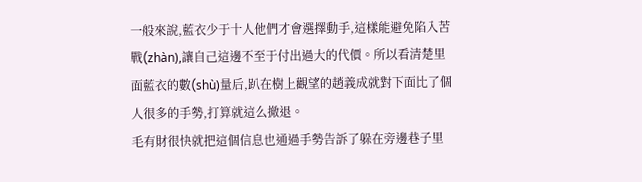一般來說,藍衣少于十人他們才會選擇動手,這樣能避免陷入苦戰(zhàn),讓自己這邊不至于付出過大的代價。所以看清楚里面藍衣的數(shù)量后,趴在樹上觀望的趙義成就對下面比了個人很多的手勢,打算就這么撤退。
毛有財很快就把這個信息也通過手勢告訴了躲在旁邊巷子里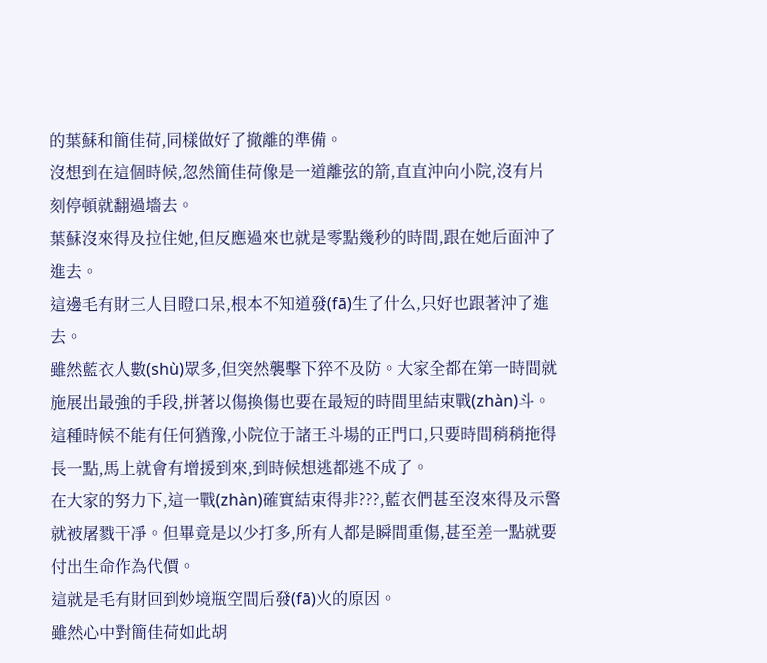的葉蘇和簡佳荷,同樣做好了撤離的準備。
沒想到在這個時候,忽然簡佳荷像是一道離弦的箭,直直沖向小院,沒有片刻停頓就翻過墻去。
葉蘇沒來得及拉住她,但反應過來也就是零點幾秒的時間,跟在她后面沖了進去。
這邊毛有財三人目瞪口呆,根本不知道發(fā)生了什么,只好也跟著沖了進去。
雖然藍衣人數(shù)眾多,但突然襲擊下猝不及防。大家全都在第一時間就施展出最強的手段,拼著以傷換傷也要在最短的時間里結束戰(zhàn)斗。
這種時候不能有任何猶豫,小院位于諸王斗場的正門口,只要時間稍稍拖得長一點,馬上就會有增援到來,到時候想逃都逃不成了。
在大家的努力下,這一戰(zhàn)確實結束得非???,藍衣們甚至沒來得及示警就被屠戮干凈。但畢竟是以少打多,所有人都是瞬間重傷,甚至差一點就要付出生命作為代價。
這就是毛有財回到妙境瓶空間后發(fā)火的原因。
雖然心中對簡佳荷如此胡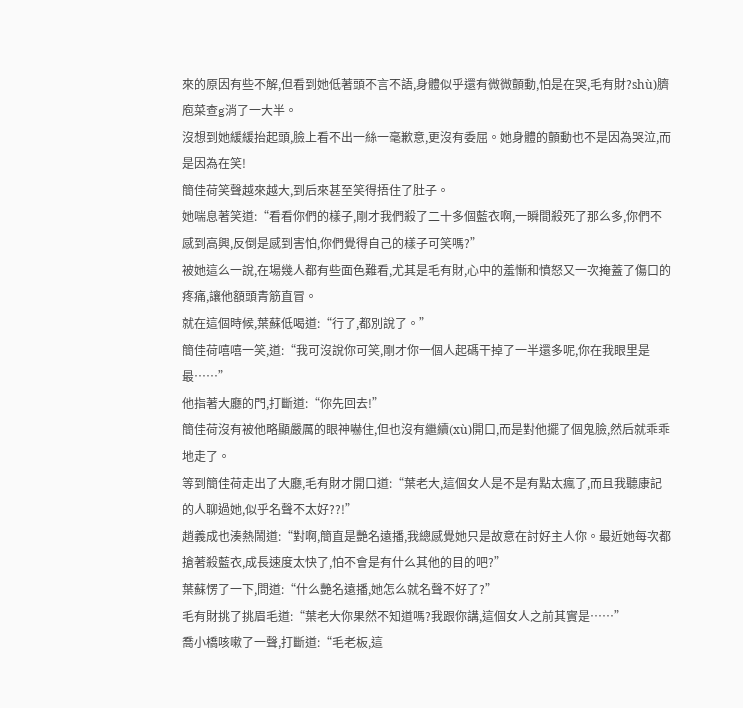來的原因有些不解,但看到她低著頭不言不語,身體似乎還有微微顫動,怕是在哭,毛有財?shù)臍庖菜查g消了一大半。
沒想到她緩緩抬起頭,臉上看不出一絲一毫歉意,更沒有委屈。她身體的顫動也不是因為哭泣,而是因為在笑!
簡佳荷笑聲越來越大,到后來甚至笑得捂住了肚子。
她喘息著笑道:“看看你們的樣子,剛才我們殺了二十多個藍衣啊,一瞬間殺死了那么多,你們不感到高興,反倒是感到害怕,你們覺得自己的樣子可笑嗎?”
被她這么一說,在場幾人都有些面色難看,尤其是毛有財,心中的羞慚和憤怒又一次掩蓋了傷口的疼痛,讓他額頭青筋直冒。
就在這個時候,葉蘇低喝道:“行了,都別說了。”
簡佳荷嘻嘻一笑,道:“我可沒說你可笑,剛才你一個人起碼干掉了一半還多呢,你在我眼里是最……”
他指著大廳的門,打斷道:“你先回去!”
簡佳荷沒有被他略顯嚴厲的眼神嚇住,但也沒有繼續(xù)開口,而是對他擺了個鬼臉,然后就乖乖地走了。
等到簡佳荷走出了大廳,毛有財才開口道:“葉老大,這個女人是不是有點太瘋了,而且我聽康記的人聊過她,似乎名聲不太好??!”
趙義成也湊熱鬧道:“對啊,簡直是艷名遠播,我總感覺她只是故意在討好主人你。最近她每次都搶著殺藍衣,成長速度太快了,怕不會是有什么其他的目的吧?”
葉蘇愣了一下,問道:“什么艷名遠播,她怎么就名聲不好了?”
毛有財挑了挑眉毛道:“葉老大你果然不知道嗎?我跟你講,這個女人之前其實是……”
喬小橋咳嗽了一聲,打斷道:“毛老板,這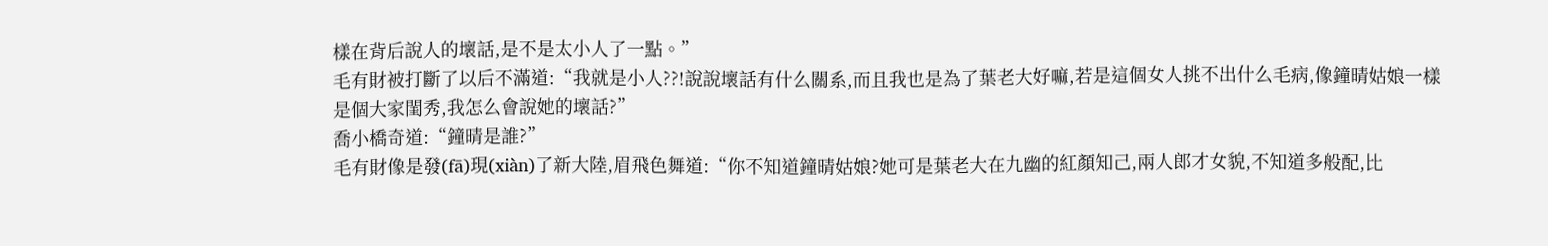樣在背后說人的壞話,是不是太小人了一點。”
毛有財被打斷了以后不滿道:“我就是小人??!說說壞話有什么關系,而且我也是為了葉老大好嘛,若是這個女人挑不出什么毛病,像鐘晴姑娘一樣是個大家閨秀,我怎么會說她的壞話?”
喬小橋奇道:“鐘晴是誰?”
毛有財像是發(fā)現(xiàn)了新大陸,眉飛色舞道:“你不知道鐘晴姑娘?她可是葉老大在九幽的紅顏知己,兩人郎才女貌,不知道多般配,比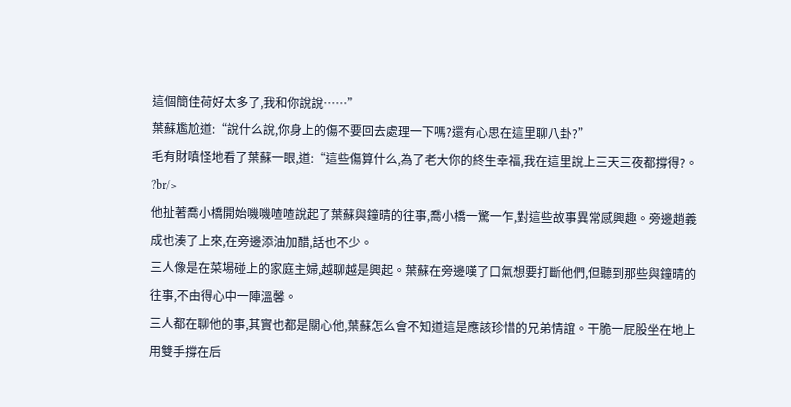這個簡佳荷好太多了,我和你說說……”
葉蘇尷尬道:“說什么說,你身上的傷不要回去處理一下嗎?還有心思在這里聊八卦?”
毛有財嗔怪地看了葉蘇一眼,道:“這些傷算什么,為了老大你的終生幸福,我在這里說上三天三夜都撐得?。 ?br/>
他扯著喬小橋開始嘰嘰喳喳說起了葉蘇與鐘晴的往事,喬小橋一驚一乍,對這些故事異常感興趣。旁邊趙義成也湊了上來,在旁邊添油加醋,話也不少。
三人像是在菜場碰上的家庭主婦,越聊越是興起。葉蘇在旁邊嘆了口氣想要打斷他們,但聽到那些與鐘晴的往事,不由得心中一陣溫馨。
三人都在聊他的事,其實也都是關心他,葉蘇怎么會不知道這是應該珍惜的兄弟情誼。干脆一屁股坐在地上用雙手撐在后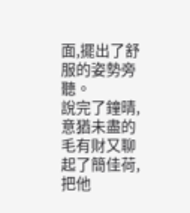面,擺出了舒服的姿勢旁聽。
說完了鐘晴,意猶未盡的毛有財又聊起了簡佳荷,把他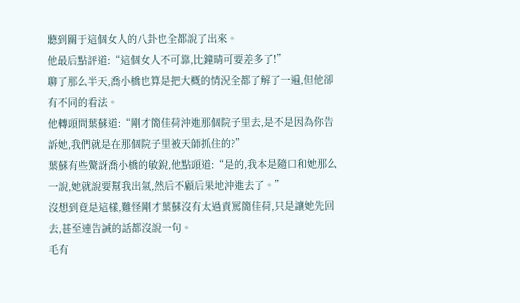聽到關于這個女人的八卦也全都說了出來。
他最后點評道:“這個女人不可靠,比鐘晴可要差多了!”
聊了那么半天,喬小橋也算是把大概的情況全都了解了一遍,但他卻有不同的看法。
他轉頭問葉蘇道:“剛才簡佳荷沖進那個院子里去,是不是因為你告訴她,我們就是在那個院子里被天師抓住的?”
葉蘇有些驚訝喬小橋的敏銳,他點頭道:“是的,我本是隨口和她那么一說,她就說要幫我出氣,然后不顧后果地沖進去了。”
沒想到竟是這樣,難怪剛才葉蘇沒有太過責罵簡佳荷,只是讓她先回去,甚至連告誡的話都沒說一句。
毛有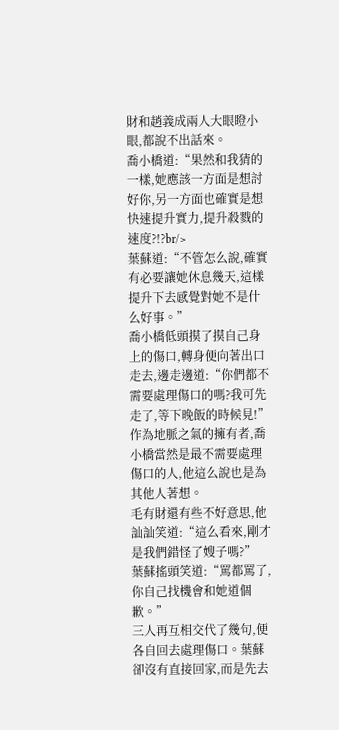財和趙義成兩人大眼瞪小眼,都說不出話來。
喬小橋道:“果然和我猜的一樣,她應該一方面是想討好你,另一方面也確實是想快速提升實力,提升殺戮的速度?!?br/>
葉蘇道:“不管怎么說,確實有必要讓她休息幾天,這樣提升下去感覺對她不是什么好事。”
喬小橋低頭摸了摸自己身上的傷口,轉身便向著出口走去,邊走邊道:“你們都不需要處理傷口的嗎?我可先走了,等下晚飯的時候見!”
作為地脈之氣的擁有者,喬小橋當然是最不需要處理傷口的人,他這么說也是為其他人著想。
毛有財還有些不好意思,他訕訕笑道:“這么看來,剛才是我們錯怪了嫂子嗎?”
葉蘇搖頭笑道:“罵都罵了,你自己找機會和她道個歉。”
三人再互相交代了幾句,便各自回去處理傷口。葉蘇卻沒有直接回家,而是先去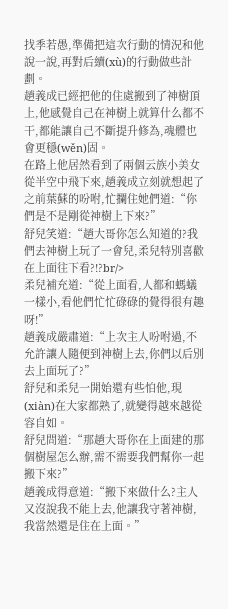找季若愚,準備把這次行動的情況和他說一說,再對后續(xù)的行動做些計劃。
趙義成已經把他的住處搬到了神樹頂上,他感覺自己在神樹上就算什么都不干,都能讓自己不斷提升修為,魂體也會更穩(wěn)固。
在路上他居然看到了兩個云族小美女從半空中飛下來,趙義成立刻就想起了之前葉蘇的吩咐,忙攔住她們道:“你們是不是剛從神樹上下來?”
舒兒笑道:“趙大哥你怎么知道的?我們去神樹上玩了一會兒,柔兒特別喜歡在上面往下看?!?br/>
柔兒補充道:“從上面看,人都和螞蟻一樣小,看他們忙忙碌碌的覺得很有趣呀!”
趙義成嚴肅道:“上次主人吩咐過,不允許讓人隨便到神樹上去,你們以后別去上面玩了?”
舒兒和柔兒一開始還有些怕他,現(xiàn)在大家都熟了,就變得越來越從容自如。
舒兒問道:“那趙大哥你在上面建的那個樹屋怎么辦,需不需要我們幫你一起搬下來?”
趙義成得意道:“搬下來做什么?主人又沒說我不能上去,他讓我守著神樹,我當然還是住在上面。”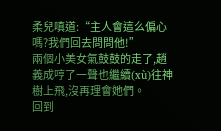柔兒嗔道:“主人會這么偏心嗎?我們回去問問他!”
兩個小美女氣鼓鼓的走了,趙義成哼了一聲也繼續(xù)往神樹上飛,沒再理會她們。
回到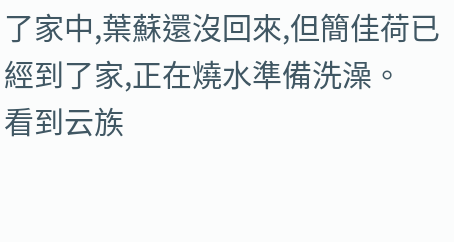了家中,葉蘇還沒回來,但簡佳荷已經到了家,正在燒水準備洗澡。
看到云族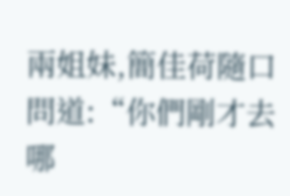兩姐妹,簡佳荷隨口問道:“你們剛才去哪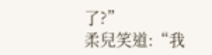了?”
柔兒笑道:“我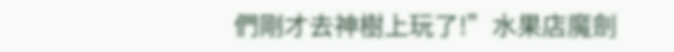們剛才去神樹上玩了!”水果店魔劍